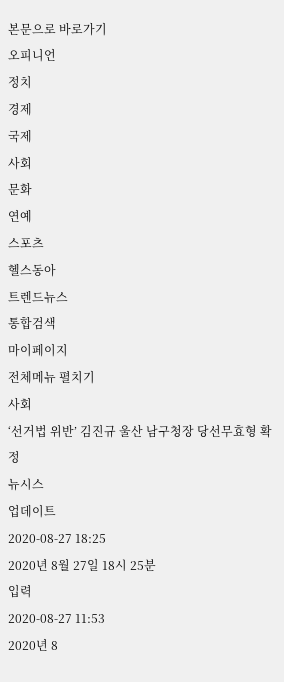본문으로 바로가기
오피니언
정치
경제
국제
사회
문화
연예
스포츠
헬스동아
트렌드뉴스
통합검색
마이페이지
전체메뉴 펼치기
사회
‘선거법 위반’ 김진규 울산 남구청장 당선무효형 확정
뉴시스
업데이트
2020-08-27 18:25
2020년 8월 27일 18시 25분
입력
2020-08-27 11:53
2020년 8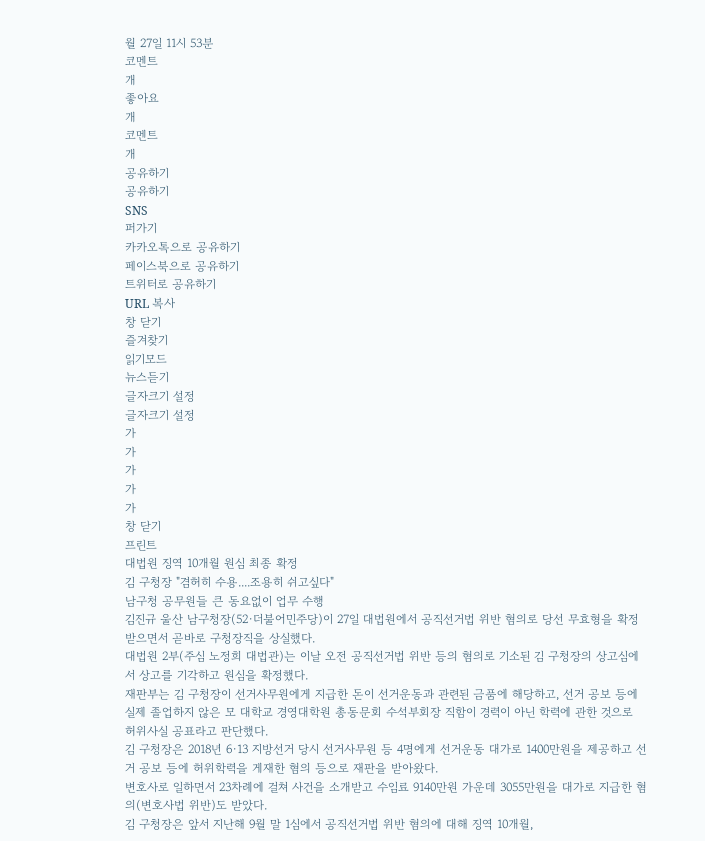월 27일 11시 53분
코멘트
개
좋아요
개
코멘트
개
공유하기
공유하기
SNS
퍼가기
카카오톡으로 공유하기
페이스북으로 공유하기
트위터로 공유하기
URL 복사
창 닫기
즐겨찾기
읽기모드
뉴스듣기
글자크기 설정
글자크기 설정
가
가
가
가
가
창 닫기
프린트
대법원 징역 10개월 원심 최종 확정
김 구청장 "겸허히 수용....조용히 쉬고싶다"
남구청 공무원들 큰 동요없이 업무 수행
김진규 울산 남구청장(52·더불어민주당)이 27일 대법원에서 공직선거법 위반 혐의로 당선 무효형을 확정받으면서 곧바로 구청장직을 상실했다.
대법원 2부(주심 노정희 대법관)는 이날 오전 공직선거법 위반 등의 혐의로 기소된 김 구청장의 상고심에서 상고를 기각하고 원심을 확정했다.
재판부는 김 구청장이 선거사무원에게 지급한 돈이 선거운동과 관련된 금품에 해당하고, 선거 공보 등에 실제 졸업하지 않은 모 대학교 경영대학원 총동문회 수석부회장 직함이 경력이 아닌 학력에 관한 것으로 허위사실 공표라고 판단했다.
김 구청장은 2018년 6·13 지방선거 당시 선거사무원 등 4명에게 선거운동 대가로 1400만원을 제공하고 선거 공보 등에 허위학력을 게재한 혐의 등으로 재판을 받아왔다.
변호사로 일하면서 23차례에 걸쳐 사건을 소개받고 수임료 9140만원 가운데 3055만원을 대가로 지급한 혐의(변호사법 위반)도 받았다.
김 구청장은 앞서 지난해 9월 말 1심에서 공직선거법 위반 혐의에 대해 징역 10개월,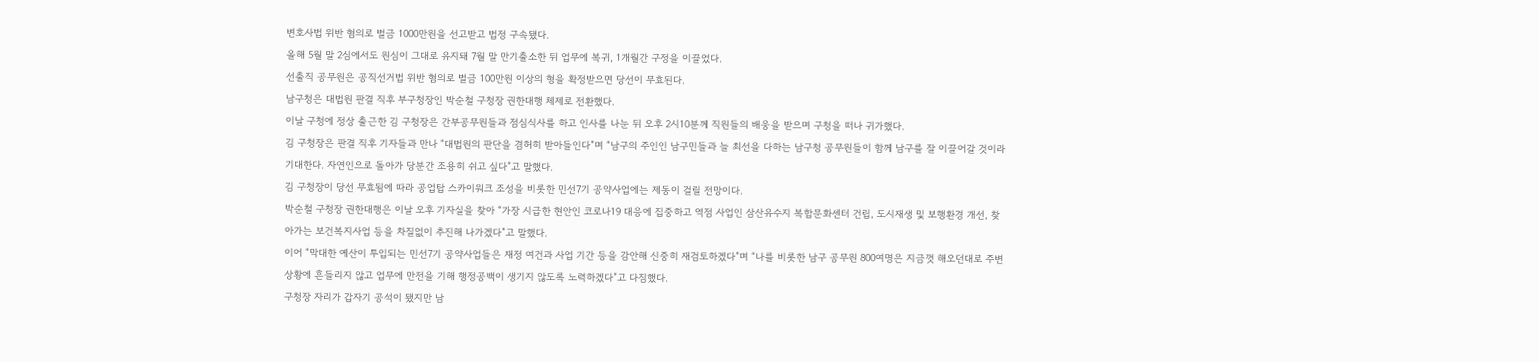변호사법 위반 혐의로 벌금 1000만원을 선고받고 법정 구속됐다.
올해 5월 말 2심에서도 원심이 그대로 유지돼 7월 말 만기출소한 뒤 업무에 복귀, 1개월간 구정을 이끌었다.
선출직 공무원은 공직선거법 위반 혐의로 벌금 100만원 이상의 형을 확정받으면 당선이 무효된다.
남구청은 대법원 판결 직후 부구청장인 박순철 구청장 권한대행 체제로 전환했다.
이날 구청에 정상 출근한 김 구청장은 간부공무원들과 점심식사를 하고 인사를 나눈 뒤 오후 2시10분께 직원들의 배웅을 받으며 구청을 떠나 귀가했다.
김 구청장은 판결 직후 기자들과 만나 “대법원의 판단을 겸허히 받아들인다”며 “남구의 주인인 남구민들과 늘 최선을 다하는 남구청 공무원들이 함께 남구를 잘 이끌어갈 것이라 기대한다. 자연인으로 돌아가 당분간 조용히 쉬고 싶다”고 말했다.
김 구청장이 당선 무효됨에 따라 공업탑 스카이워크 조성을 비롯한 민선7기 공약사업에는 제동이 걸릴 전망이다.
박순철 구청장 권한대행은 이날 오후 기자실을 찾아 “가장 시급한 현안인 코로나19 대응에 집중하고 역점 사업인 삼산유수지 복합문화센터 건립, 도시재생 및 보행환경 개선, 찾아가는 보건복지사업 등을 차질없이 추진해 나가겠다”고 말했다.
이어 “막대한 예산이 투입되는 민선7기 공약사업들은 재정 여건과 사업 기간 등을 감안해 신중히 재검토하겠다”며 “나를 비롯한 남구 공무원 800여명은 지금껏 해오던대로 주변 상황에 흔들리지 않고 업무에 만전을 기해 행정공백이 생기지 않도록 노력하겠다”고 다짐했다.
구청장 자리가 갑자기 공석이 됐지만 남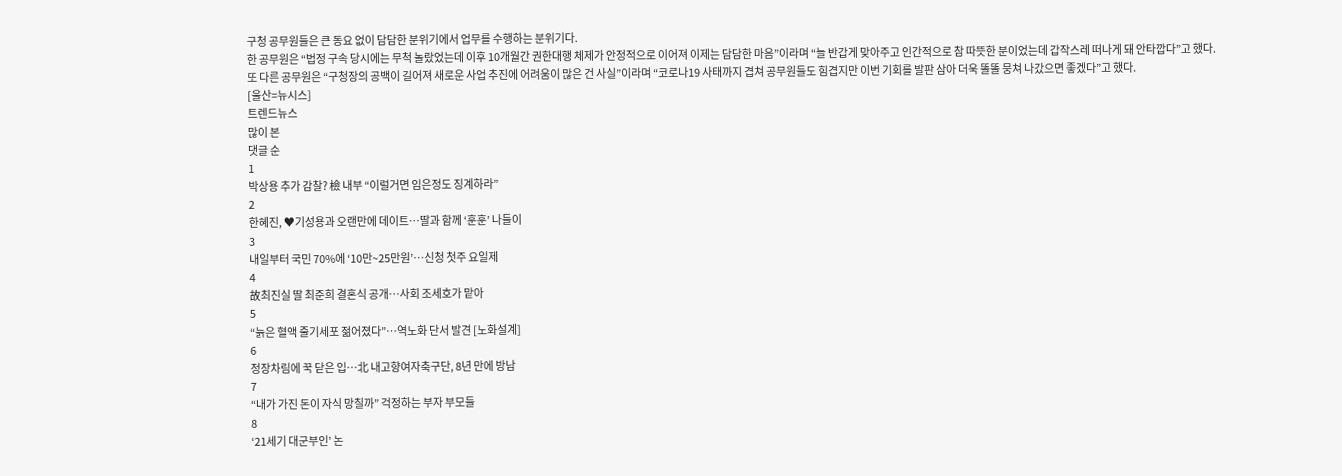구청 공무원들은 큰 동요 없이 담담한 분위기에서 업무를 수행하는 분위기다.
한 공무원은 “법정 구속 당시에는 무척 놀랐었는데 이후 10개월간 권한대행 체제가 안정적으로 이어져 이제는 담담한 마음”이라며 “늘 반갑게 맞아주고 인간적으로 참 따뜻한 분이었는데 갑작스레 떠나게 돼 안타깝다”고 했다.
또 다른 공무원은 “구청장의 공백이 길어져 새로운 사업 추진에 어려움이 많은 건 사실”이라며 “코로나19 사태까지 겹쳐 공무원들도 힘겹지만 이번 기회를 발판 삼아 더욱 똘똘 뭉쳐 나갔으면 좋겠다”고 했다.
[울산=뉴시스]
트렌드뉴스
많이 본
댓글 순
1
박상용 추가 감찰? 檢 내부 “이럴거면 임은정도 징계하라”
2
한혜진, ♥기성용과 오랜만에 데이트…딸과 함께 ‘훈훈’ 나들이
3
내일부터 국민 70%에 ‘10만~25만원’…신청 첫주 요일제
4
故최진실 딸 최준희 결혼식 공개…사회 조세호가 맡아
5
“늙은 혈액 줄기세포 젊어졌다”…역노화 단서 발견 [노화설계]
6
정장차림에 꾹 닫은 입…北 내고향여자축구단, 8년 만에 방남
7
“내가 가진 돈이 자식 망칠까” 걱정하는 부자 부모들
8
‘21세기 대군부인’ 논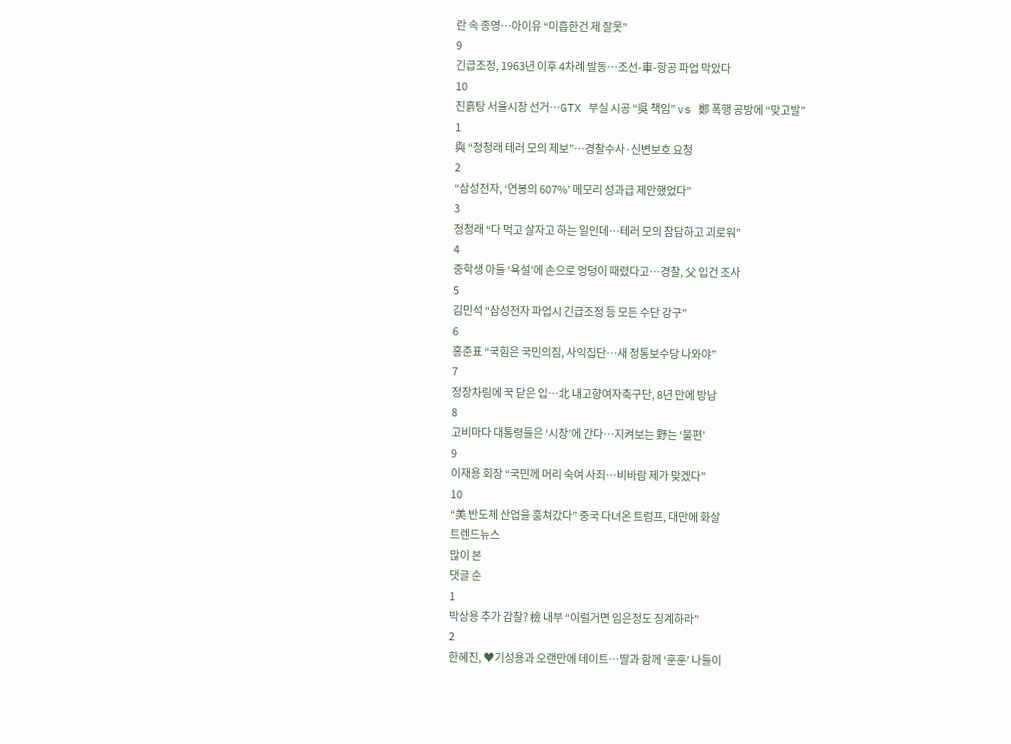란 속 종영…아이유 “미흡한건 제 잘못”
9
긴급조정, 1963년 이후 4차례 발동…조선-車-항공 파업 막았다
10
진흙탕 서울시장 선거…GTX 부실 시공 “吳 책임” vs 鄭 폭행 공방에 “맞고발”
1
與 “정청래 테러 모의 제보”…경찰수사·신변보호 요청
2
“삼성전자, ‘연봉의 607%’ 메모리 성과급 제안했었다”
3
정청래 “다 먹고 살자고 하는 일인데…테러 모의 참담하고 괴로워”
4
중학생 아들 ‘욕설’에 손으로 엉덩이 때렸다고…경찰, 父 입건 조사
5
김민석 “삼성전자 파업시 긴급조정 등 모든 수단 강구”
6
홍준표 “국힘은 국민의짐, 사익집단…새 정통보수당 나와야”
7
정장차림에 꾹 닫은 입…北 내고향여자축구단, 8년 만에 방남
8
고비마다 대통령들은 ‘시장’에 간다…지켜보는 野는 ‘불편’
9
이재용 회장 “국민께 머리 숙여 사죄…비바람 제가 맞겠다”
10
“美 반도체 산업을 훔쳐갔다” 중국 다녀온 트럼프, 대만에 화살
트렌드뉴스
많이 본
댓글 순
1
박상용 추가 감찰? 檢 내부 “이럴거면 임은정도 징계하라”
2
한혜진, ♥기성용과 오랜만에 데이트…딸과 함께 ‘훈훈’ 나들이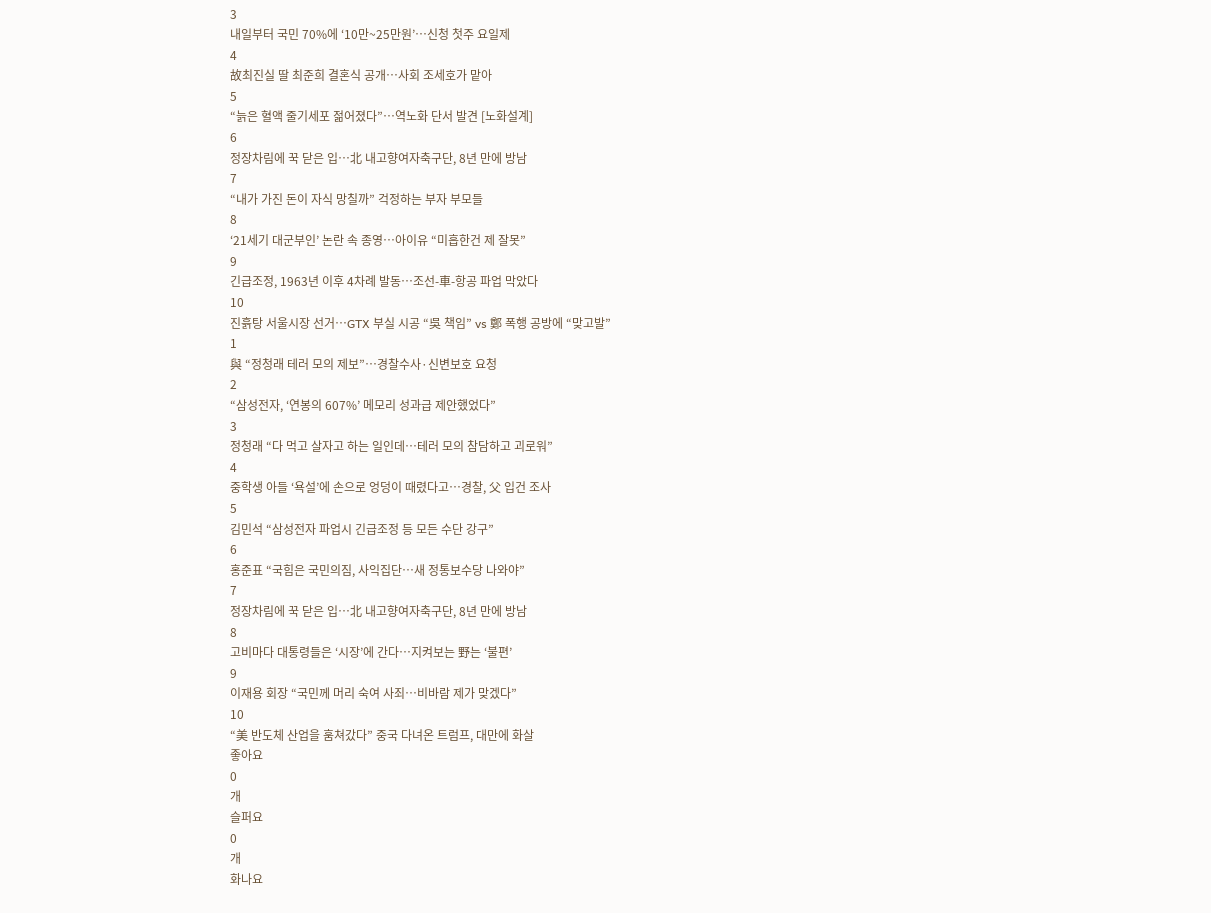3
내일부터 국민 70%에 ‘10만~25만원’…신청 첫주 요일제
4
故최진실 딸 최준희 결혼식 공개…사회 조세호가 맡아
5
“늙은 혈액 줄기세포 젊어졌다”…역노화 단서 발견 [노화설계]
6
정장차림에 꾹 닫은 입…北 내고향여자축구단, 8년 만에 방남
7
“내가 가진 돈이 자식 망칠까” 걱정하는 부자 부모들
8
‘21세기 대군부인’ 논란 속 종영…아이유 “미흡한건 제 잘못”
9
긴급조정, 1963년 이후 4차례 발동…조선-車-항공 파업 막았다
10
진흙탕 서울시장 선거…GTX 부실 시공 “吳 책임” vs 鄭 폭행 공방에 “맞고발”
1
與 “정청래 테러 모의 제보”…경찰수사·신변보호 요청
2
“삼성전자, ‘연봉의 607%’ 메모리 성과급 제안했었다”
3
정청래 “다 먹고 살자고 하는 일인데…테러 모의 참담하고 괴로워”
4
중학생 아들 ‘욕설’에 손으로 엉덩이 때렸다고…경찰, 父 입건 조사
5
김민석 “삼성전자 파업시 긴급조정 등 모든 수단 강구”
6
홍준표 “국힘은 국민의짐, 사익집단…새 정통보수당 나와야”
7
정장차림에 꾹 닫은 입…北 내고향여자축구단, 8년 만에 방남
8
고비마다 대통령들은 ‘시장’에 간다…지켜보는 野는 ‘불편’
9
이재용 회장 “국민께 머리 숙여 사죄…비바람 제가 맞겠다”
10
“美 반도체 산업을 훔쳐갔다” 중국 다녀온 트럼프, 대만에 화살
좋아요
0
개
슬퍼요
0
개
화나요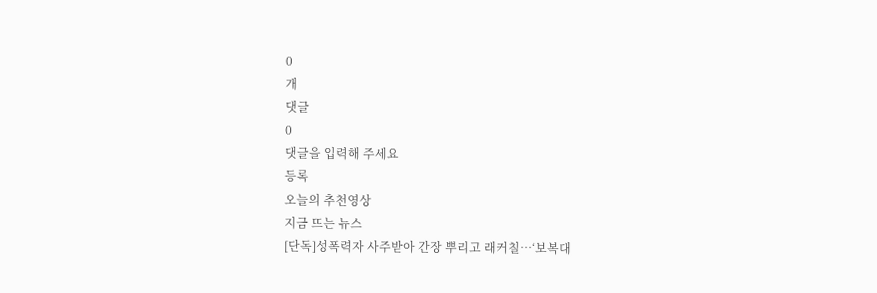0
개
댓글
0
댓글을 입력해 주세요
등록
오늘의 추천영상
지금 뜨는 뉴스
[단독]성폭력자 사주받아 간장 뿌리고 래커칠…‘보복대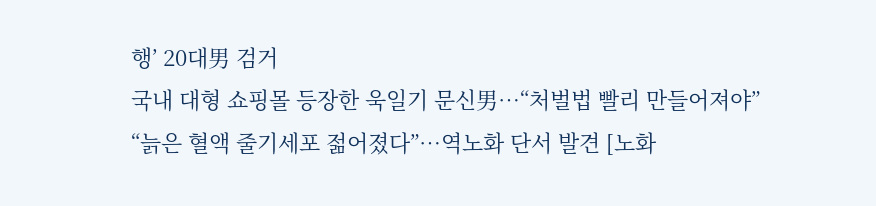행’ 20대男 검거
국내 대형 쇼핑몰 등장한 욱일기 문신男…“처벌법 빨리 만들어져야”
“늙은 혈액 줄기세포 젊어졌다”…역노화 단서 발견 [노화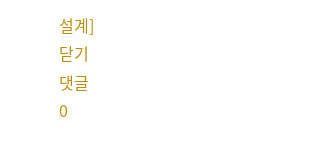설계]
닫기
댓글
0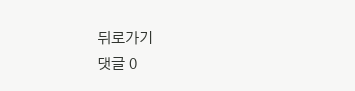뒤로가기
댓글 0